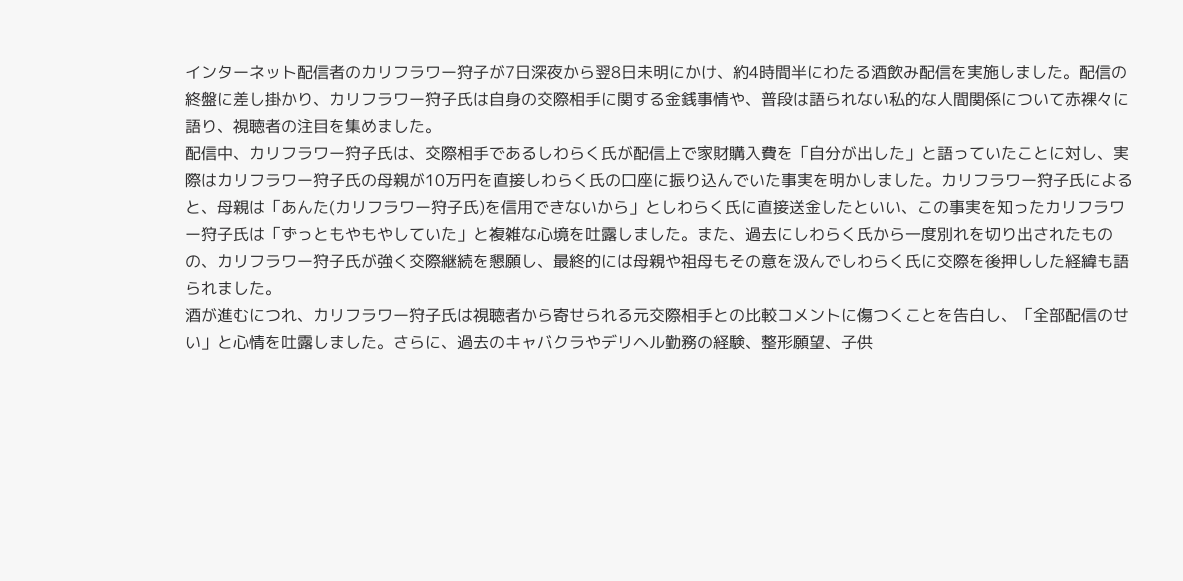インターネット配信者のカリフラワー狩子が7日深夜から翌8日未明にかけ、約4時間半にわたる酒飲み配信を実施しました。配信の終盤に差し掛かり、カリフラワー狩子氏は自身の交際相手に関する金銭事情や、普段は語られない私的な人間関係について赤裸々に語り、視聴者の注目を集めました。
配信中、カリフラワー狩子氏は、交際相手であるしわらく氏が配信上で家財購入費を「自分が出した」と語っていたことに対し、実際はカリフラワー狩子氏の母親が10万円を直接しわらく氏の口座に振り込んでいた事実を明かしました。カリフラワー狩子氏によると、母親は「あんた(カリフラワー狩子氏)を信用できないから」としわらく氏に直接送金したといい、この事実を知ったカリフラワー狩子氏は「ずっともやもやしていた」と複雑な心境を吐露しました。また、過去にしわらく氏から一度別れを切り出されたものの、カリフラワー狩子氏が強く交際継続を懇願し、最終的には母親や祖母もその意を汲んでしわらく氏に交際を後押しした経緯も語られました。
酒が進むにつれ、カリフラワー狩子氏は視聴者から寄せられる元交際相手との比較コメントに傷つくことを告白し、「全部配信のせい」と心情を吐露しました。さらに、過去のキャバクラやデリヘル勤務の経験、整形願望、子供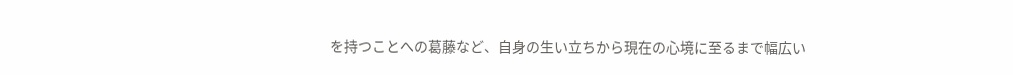を持つことへの葛藤など、自身の生い立ちから現在の心境に至るまで幅広い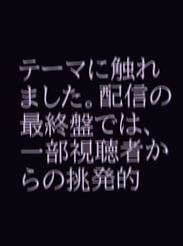テーマに触れました。配信の最終盤では、一部視聴者からの挑発的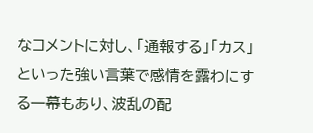なコメントに対し、「通報する」「カス」といった強い言葉で感情を露わにする一幕もあり、波乱の配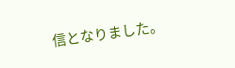信となりました。